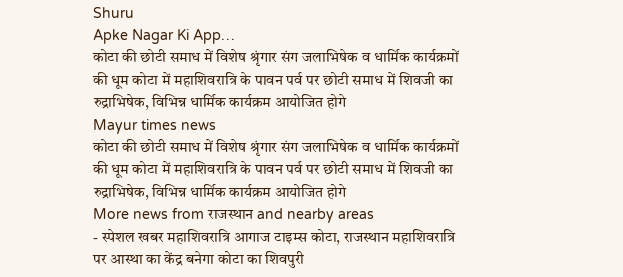Shuru
Apke Nagar Ki App…
कोटा की छोटी समाध में विशेष श्रृंगार संग जलाभिषेक व धार्मिक कार्यक्रमों की धूम कोटा में महाशिवरात्रि के पावन पर्व पर छोटी समाध में शिवजी का रुद्राभिषेक, विभिन्न धार्मिक कार्यक्रम आयोजित होगे
Mayur times news
कोटा की छोटी समाध में विशेष श्रृंगार संग जलाभिषेक व धार्मिक कार्यक्रमों की धूम कोटा में महाशिवरात्रि के पावन पर्व पर छोटी समाध में शिवजी का रुद्राभिषेक, विभिन्न धार्मिक कार्यक्रम आयोजित होगे
More news from राजस्थान and nearby areas
- स्पेशल खबर महाशिवरात्रि आगाज टाइम्स कोटा, राजस्थान महाशिवरात्रि पर आस्था का केंद्र बनेगा कोटा का शिवपुरी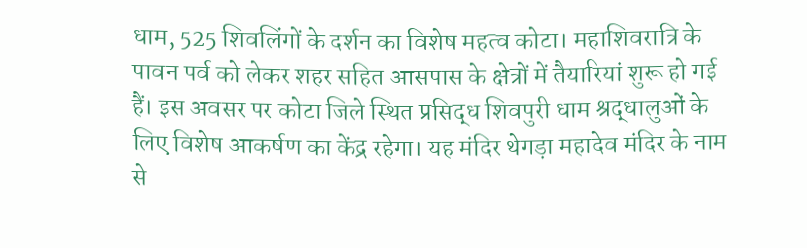धाम, 525 शिवलिंगों के दर्शन का विशेष महत्व कोटा। महाशिवरात्रि के पावन पर्व को लेकर शहर सहित आसपास के क्षेत्रों में तैयारियां शुरू हो गई हैं। इस अवसर पर कोटा जिले स्थित प्रसिद्ध शिवपुरी धाम श्रद्धालुओं के लिए विशेष आकर्षण का केंद्र रहेगा। यह मंदिर थेगड़ा महादेव मंदिर के नाम से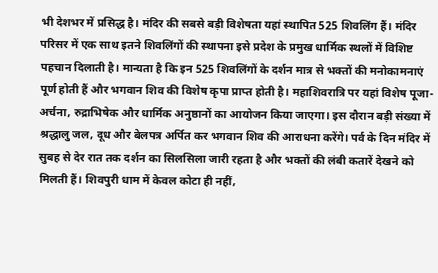भी देशभर में प्रसिद्ध है। मंदिर की सबसे बड़ी विशेषता यहां स्थापित 525 शिवलिंग हैं। मंदिर परिसर में एक साथ इतने शिवलिंगों की स्थापना इसे प्रदेश के प्रमुख धार्मिक स्थलों में विशिष्ट पहचान दिलाती है। मान्यता है कि इन 525 शिवलिंगों के दर्शन मात्र से भक्तों की मनोकामनाएं पूर्ण होती हैं और भगवान शिव की विशेष कृपा प्राप्त होती है। महाशिवरात्रि पर यहां विशेष पूजा-अर्चना, रुद्राभिषेक और धार्मिक अनुष्ठानों का आयोजन किया जाएगा। इस दौरान बड़ी संख्या में श्रद्धालु जल, दूध और बेलपत्र अर्पित कर भगवान शिव की आराधना करेंगे। पर्व के दिन मंदिर में सुबह से देर रात तक दर्शन का सिलसिला जारी रहता है और भक्तों की लंबी कतारें देखने को मिलती हैं। शिवपुरी धाम में केवल कोटा ही नहीं,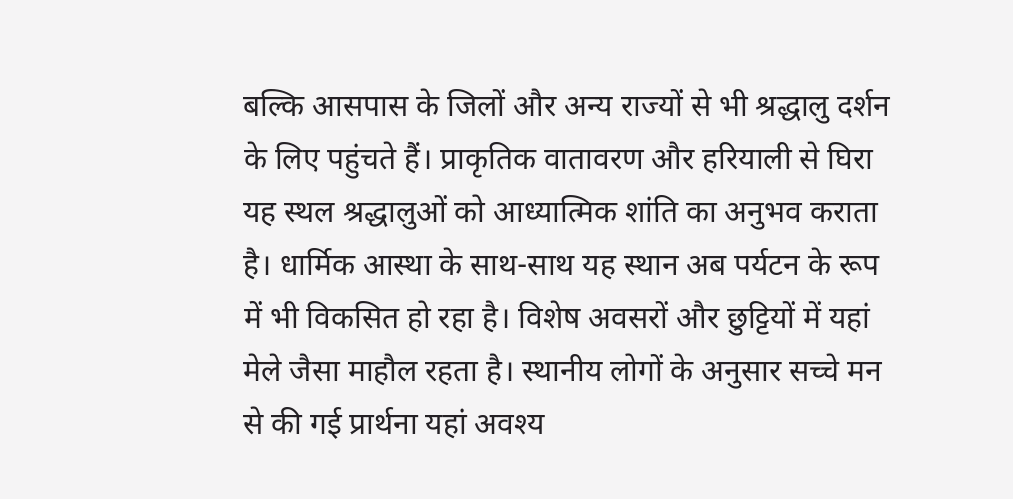बल्कि आसपास के जिलों और अन्य राज्यों से भी श्रद्धालु दर्शन के लिए पहुंचते हैं। प्राकृतिक वातावरण और हरियाली से घिरा यह स्थल श्रद्धालुओं को आध्यात्मिक शांति का अनुभव कराता है। धार्मिक आस्था के साथ-साथ यह स्थान अब पर्यटन के रूप में भी विकसित हो रहा है। विशेष अवसरों और छुट्टियों में यहां मेले जैसा माहौल रहता है। स्थानीय लोगों के अनुसार सच्चे मन से की गई प्रार्थना यहां अवश्य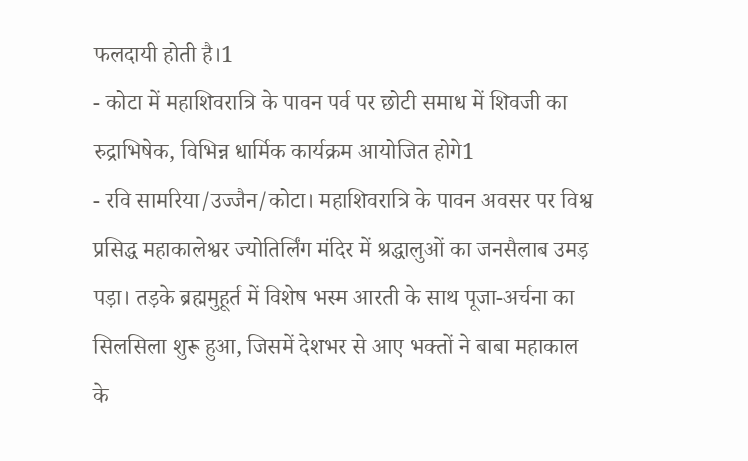फलदायी होती है।1
- कोटा में महाशिवरात्रि के पावन पर्व पर छोटी समाध में शिवजी का रुद्राभिषेक, विभिन्न धार्मिक कार्यक्रम आयोजित होगे1
- रवि सामरिया/उज्जैन/कोटा। महाशिवरात्रि के पावन अवसर पर विश्व प्रसिद्ध महाकालेश्वर ज्योतिर्लिंग मंदिर में श्रद्धालुओं का जनसैलाब उमड़ पड़ा। तड़के ब्रह्ममुहूर्त में विशेष भस्म आरती के साथ पूजा-अर्चना का सिलसिला शुरू हुआ, जिसमें देशभर से आए भक्तों ने बाबा महाकाल के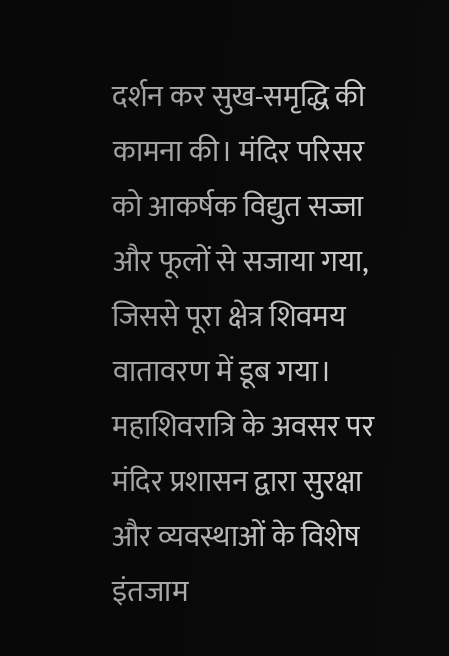दर्शन कर सुख-समृद्धि की कामना की। मंदिर परिसर को आकर्षक विद्युत सज्जा और फूलों से सजाया गया, जिससे पूरा क्षेत्र शिवमय वातावरण में डूब गया। महाशिवरात्रि के अवसर पर मंदिर प्रशासन द्वारा सुरक्षा और व्यवस्थाओं के विशेष इंतजाम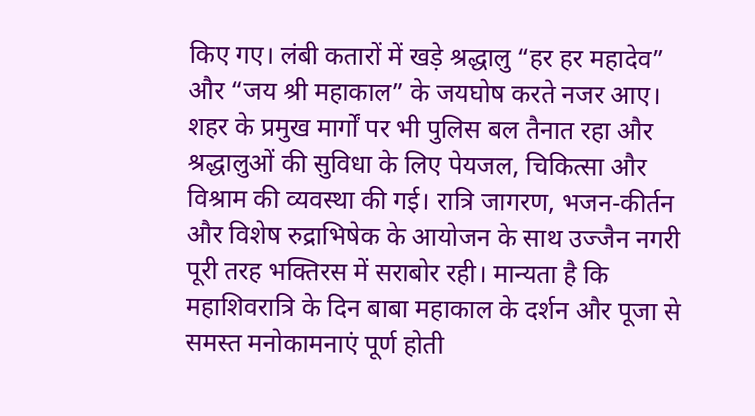किए गए। लंबी कतारों में खड़े श्रद्धालु “हर हर महादेव” और “जय श्री महाकाल” के जयघोष करते नजर आए। शहर के प्रमुख मार्गों पर भी पुलिस बल तैनात रहा और श्रद्धालुओं की सुविधा के लिए पेयजल, चिकित्सा और विश्राम की व्यवस्था की गई। रात्रि जागरण, भजन-कीर्तन और विशेष रुद्राभिषेक के आयोजन के साथ उज्जैन नगरी पूरी तरह भक्तिरस में सराबोर रही। मान्यता है कि महाशिवरात्रि के दिन बाबा महाकाल के दर्शन और पूजा से समस्त मनोकामनाएं पूर्ण होती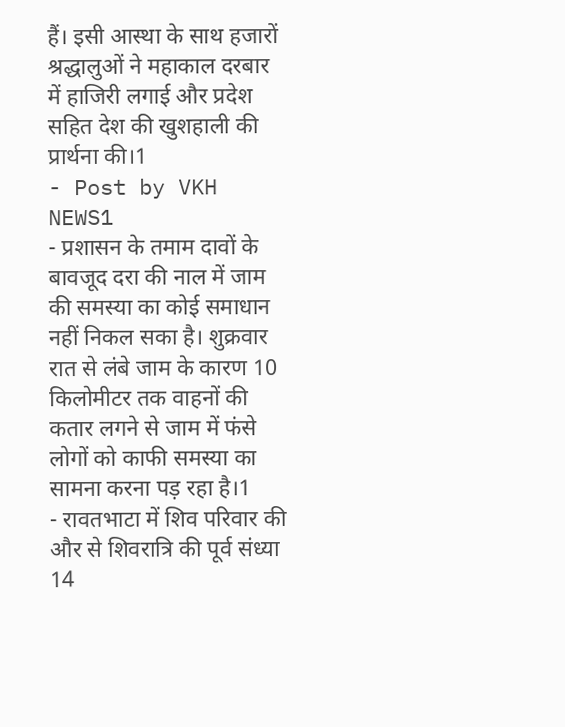हैं। इसी आस्था के साथ हजारों श्रद्धालुओं ने महाकाल दरबार में हाजिरी लगाई और प्रदेश सहित देश की खुशहाली की प्रार्थना की।1
- Post by VKH NEWS1
- प्रशासन के तमाम दावों के बावजूद दरा की नाल में जाम की समस्या का कोई समाधान नहीं निकल सका है। शुक्रवार रात से लंबे जाम के कारण 10 किलोमीटर तक वाहनों की कतार लगने से जाम में फंसे लोगों को काफी समस्या का सामना करना पड़ रहा है।1
- रावतभाटा में शिव परिवार की और से शिवरात्रि की पूर्व संध्या 14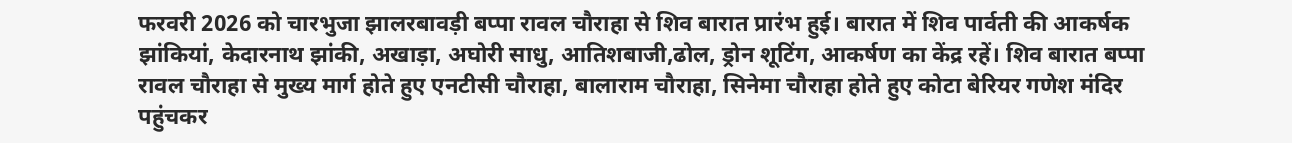फरवरी 2026 को चारभुजा झालरबावड़ी बप्पा रावल चौराहा से शिव बारात प्रारंभ हुई। बारात में शिव पार्वती की आकर्षक झांकियां, केदारनाथ झांकी, अखाड़ा, अघोरी साधु, आतिशबाजी,ढोल, ड्रोन शूटिंग, आकर्षण का केंद्र रहें। शिव बारात बप्पा रावल चौराहा से मुख्य मार्ग होते हुए एनटीसी चौराहा, बालाराम चौराहा, सिनेमा चौराहा होते हुए कोटा बेरियर गणेश मंदिर पहुंचकर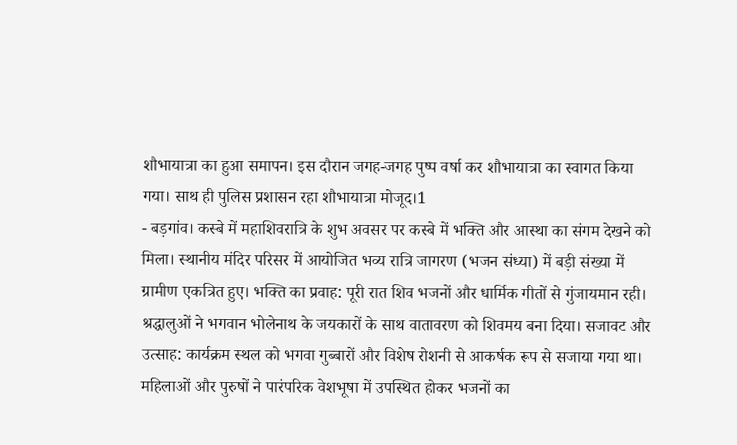शौभायात्रा का हुआ समापन। इस दौरान जगह-जगह पुष्प वर्षा कर शौभायात्रा का स्वागत किया गया। साथ ही पुलिस प्रशासन रहा शौभायात्रा मोजूद।1
- बड़गांव। कस्बे में महाशिवरात्रि के शुभ अवसर पर कस्बे में भक्ति और आस्था का संगम देखने को मिला। स्थानीय मंदिर परिसर में आयोजित भव्य रात्रि जागरण (भजन संध्या) में बड़ी संख्या में ग्रामीण एकत्रित हुए। भक्ति का प्रवाह: पूरी रात शिव भजनों और धार्मिक गीतों से गुंजायमान रही। श्रद्धालुओं ने भगवान भोलेनाथ के जयकारों के साथ वातावरण को शिवमय बना दिया। सजावट और उत्साह: कार्यक्रम स्थल को भगवा गुब्बारों और विशेष रोशनी से आकर्षक रूप से सजाया गया था। महिलाओं और पुरुषों ने पारंपरिक वेशभूषा में उपस्थित होकर भजनों का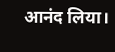आनंद लिया।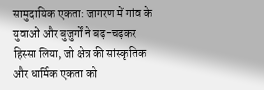सामुदायिक एकता: जागरण में गांव के युवाओं और बुजुर्गों ने बढ़-चढ़कर हिस्सा लिया, जो क्षेत्र की सांस्कृतिक और धार्मिक एकता को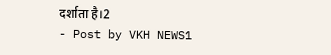दर्शाता है।2
- Post by VKH NEWS1